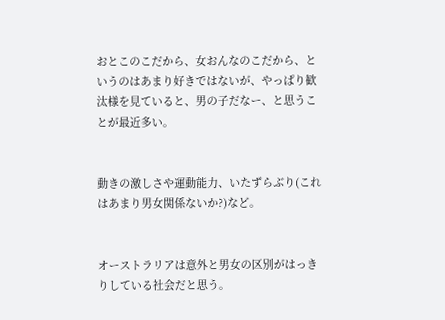おとこのこだから、女おんなのこだから、というのはあまり好きではないが、やっぱり歓汰様を見ていると、男の子だなー、と思うことが最近多い。


動きの激しさや運動能力、いたずらぶり(これはあまり男女関係ないか?)など。


オーストラリアは意外と男女の区別がはっきりしている社会だと思う。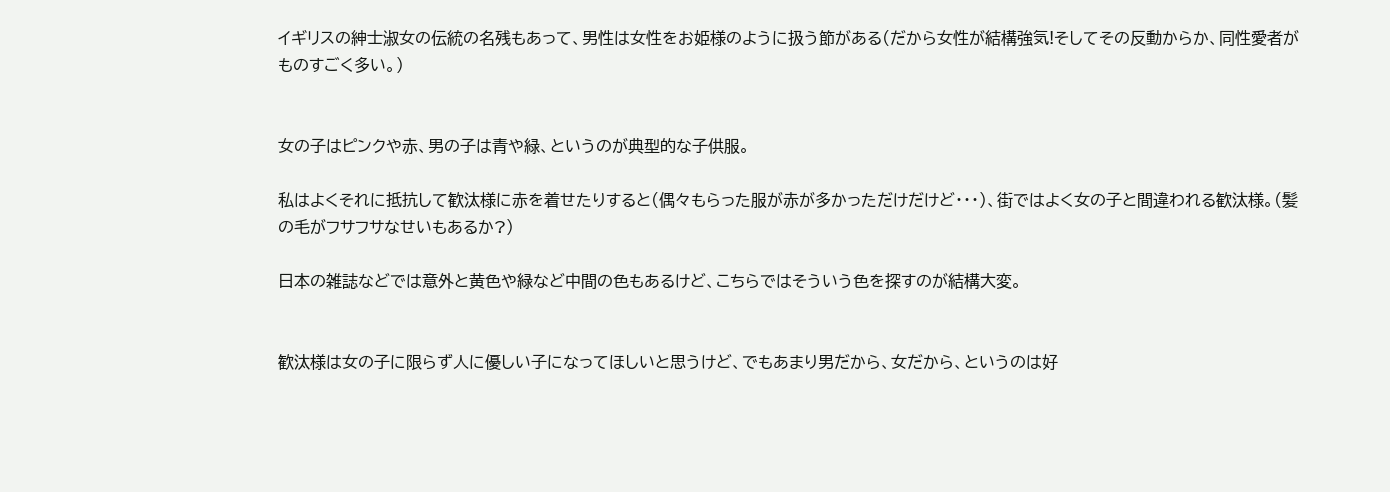イギリスの紳士淑女の伝統の名残もあって、男性は女性をお姫様のように扱う節がある(だから女性が結構強気!そしてその反動からか、同性愛者がものすごく多い。)


女の子はピンクや赤、男の子は青や緑、というのが典型的な子供服。

私はよくそれに抵抗して歓汰様に赤を着せたりすると(偶々もらった服が赤が多かっただけだけど・・・)、街ではよく女の子と間違われる歓汰様。(髪の毛がフサフサなせいもあるか?)

日本の雑誌などでは意外と黄色や緑など中間の色もあるけど、こちらではそういう色を探すのが結構大変。


歓汰様は女の子に限らず人に優しい子になってほしいと思うけど、でもあまり男だから、女だから、というのは好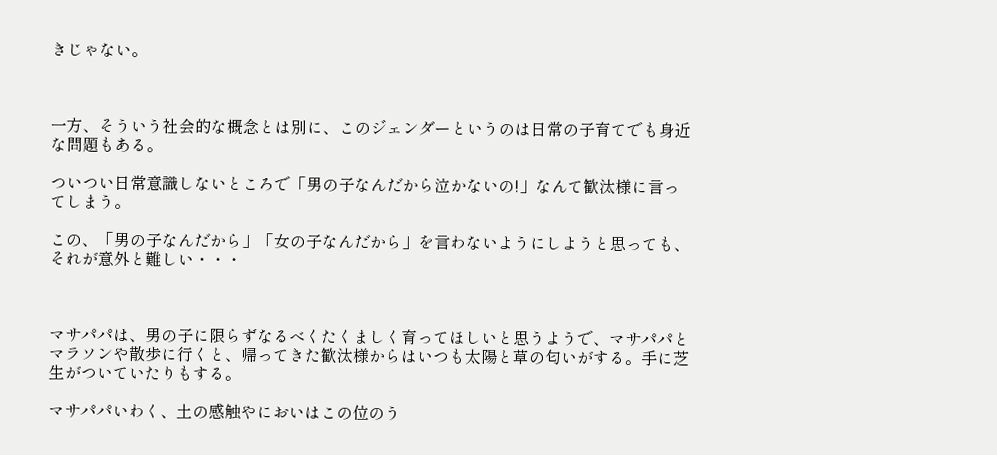きじゃない。



一方、そういう社会的な概念とは別に、このジェンダーというのは日常の子育てでも身近な問題もある。

ついつい日常意識しないところで「男の子なんだから泣かないの!」なんて歓汰様に言ってしまう。

この、「男の子なんだから」「女の子なんだから」を言わないようにしようと思っても、それが意外と難しい・・・



マサパパは、男の子に限らずなるべくたくましく育ってほしいと思うようで、マサパパとマラソンや散歩に行くと、帰ってきた歓汰様からはいつも太陽と草の匂いがする。手に芝生がついていたりもする。

マサパパいわく、土の感触やにおいはこの位のう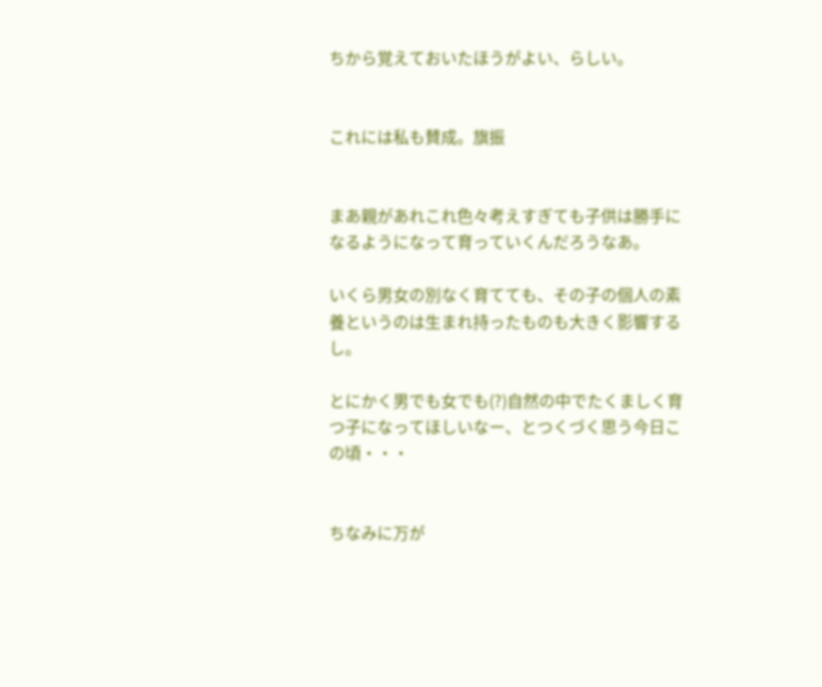ちから覚えておいたほうがよい、らしい。


これには私も賛成。旗振


まあ親があれこれ色々考えすぎても子供は勝手になるようになって育っていくんだろうなあ。

いくら男女の別なく育てても、その子の個人の素養というのは生まれ持ったものも大きく影響するし。

とにかく男でも女でも(?)自然の中でたくましく育つ子になってほしいなー、とつくづく思う今日この頃・・・


ちなみに万が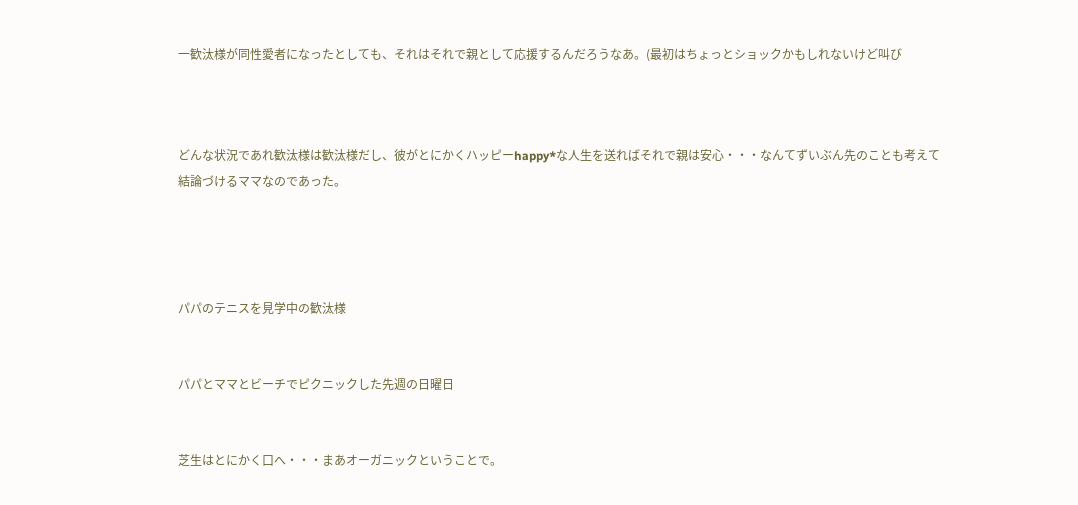一歓汰様が同性愛者になったとしても、それはそれで親として応援するんだろうなあ。(最初はちょっとショックかもしれないけど叫び



どんな状況であれ歓汰様は歓汰様だし、彼がとにかくハッピーhappy*な人生を送ればそれで親は安心・・・なんてずいぶん先のことも考えて結論づけるママなのであった。




パパのテニスを見学中の歓汰様


パパとママとビーチでピクニックした先週の日曜日


芝生はとにかく口へ・・・まあオーガニックということで。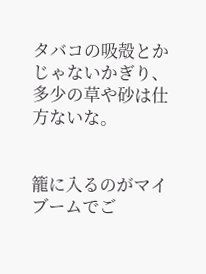タバコの吸殻とかじゃないかぎり、多少の草や砂は仕方ないな。


籠に入るのがマイブームでご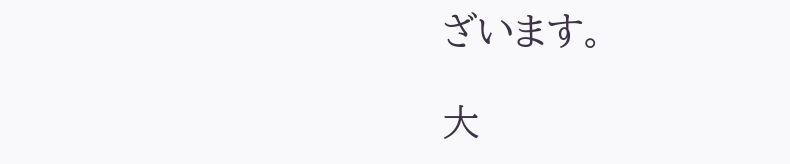ざいます。

大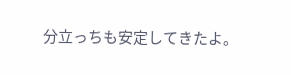分立っちも安定してきたよ。